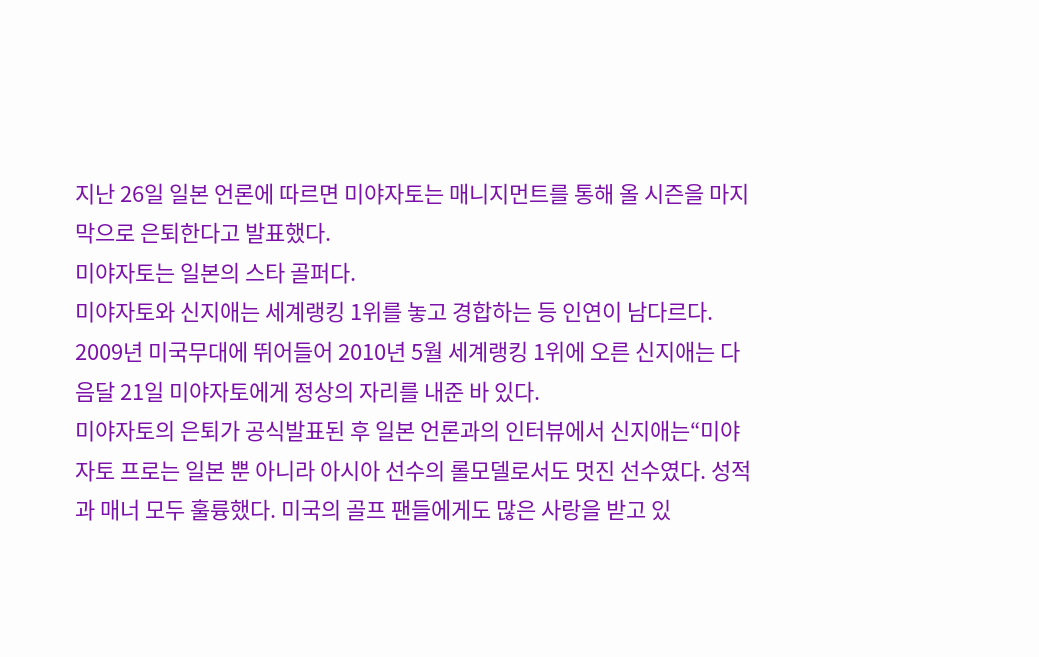지난 26일 일본 언론에 따르면 미야자토는 매니지먼트를 통해 올 시즌을 마지막으로 은퇴한다고 발표했다.
미야자토는 일본의 스타 골퍼다.
미야자토와 신지애는 세계랭킹 1위를 놓고 경합하는 등 인연이 남다르다. 2009년 미국무대에 뛰어들어 2010년 5월 세계랭킹 1위에 오른 신지애는 다음달 21일 미야자토에게 정상의 자리를 내준 바 있다.
미야자토의 은퇴가 공식발표된 후 일본 언론과의 인터뷰에서 신지애는“미야자토 프로는 일본 뿐 아니라 아시아 선수의 롤모델로서도 멋진 선수였다. 성적과 매너 모두 훌륭했다. 미국의 골프 팬들에게도 많은 사랑을 받고 있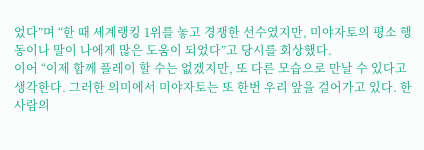었다”며 “한 때 세계랭킹 1위를 놓고 경쟁한 선수였지만, 미야자토의 평소 행동이나 말이 나에게 많은 도움이 되었다”고 당시를 회상했다.
이어 “이제 함께 플레이 할 수는 없겠지만, 또 다른 모습으로 만날 수 있다고 생각한다. 그러한 의미에서 미야자토는 또 한번 우리 앞을 걸어가고 있다. 한 사람의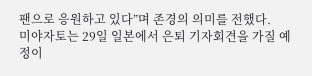팬으로 응원하고 있다”며 존경의 의미를 전했다.
미야자토는 29일 일본에서 은퇴 기자회견을 가질 예정이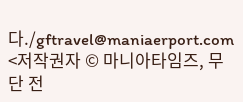다./gftravel@maniaerport.com
<저작권자 © 마니아타임즈, 무단 전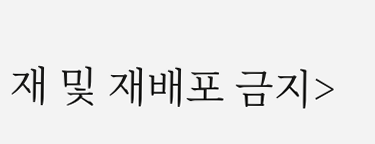재 및 재배포 금지>